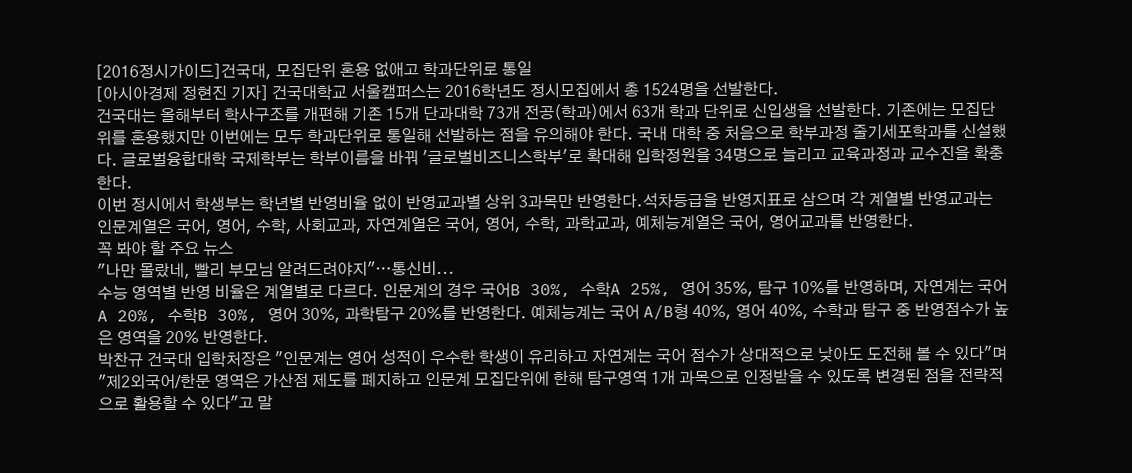[2016정시가이드]건국대, 모집단위 혼용 없애고 학과단위로 통일
[아시아경제 정현진 기자] 건국대학교 서울캠퍼스는 2016학년도 정시모집에서 총 1524명을 선발한다.
건국대는 올해부터 학사구조를 개편해 기존 15개 단과대학 73개 전공(학과)에서 63개 학과 단위로 신입생을 선발한다. 기존에는 모집단위를 혼용했지만 이번에는 모두 학과단위로 통일해 선발하는 점을 유의해야 한다. 국내 대학 중 처음으로 학부과정 줄기세포학과를 신설했다. 글로벌융합대학 국제학부는 학부이름을 바꿔 '글로벌비즈니스학부'로 확대해 입학정원을 34명으로 늘리고 교육과정과 교수진을 확충한다.
이번 정시에서 학생부는 학년별 반영비율 없이 반영교과별 상위 3과목만 반영한다.석차등급을 반영지표로 삼으며 각 계열별 반영교과는 인문계열은 국어, 영어, 수학, 사회교과, 자연계열은 국어, 영어, 수학, 과학교과, 예체능계열은 국어, 영어교과를 반영한다.
꼭 봐야 할 주요 뉴스
"나만 몰랐네, 빨리 부모님 알려드려야지"…통신비...
수능 영역별 반영 비율은 계열별로 다르다. 인문계의 경우 국어B 30%, 수학A 25%, 영어 35%, 탐구 10%를 반영하며, 자연계는 국어A 20%, 수학B 30%, 영어 30%, 과학탐구 20%를 반영한다. 예체능계는 국어 A/B형 40%, 영어 40%, 수학과 탐구 중 반영점수가 높은 영역을 20% 반영한다.
박찬규 건국대 입학처장은 "인문계는 영어 성적이 우수한 학생이 유리하고 자연계는 국어 점수가 상대적으로 낮아도 도전해 볼 수 있다"며 "제2외국어/한문 영역은 가산점 제도를 폐지하고 인문계 모집단위에 한해 탐구영역 1개 과목으로 인정받을 수 있도록 변경된 점을 전략적으로 활용할 수 있다"고 말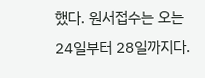했다. 원서접수는 오는 24일부터 28일까지다.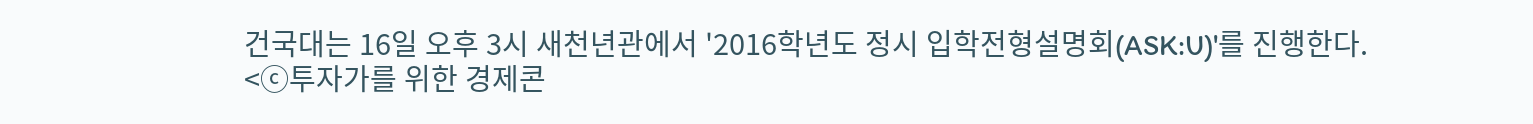건국대는 16일 오후 3시 새천년관에서 '2016학년도 정시 입학전형설명회(ASK:U)'를 진행한다.
<ⓒ투자가를 위한 경제콘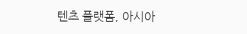텐츠 플랫폼, 아시아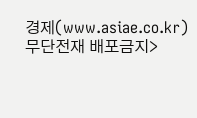경제(www.asiae.co.kr) 무단전재 배포금지>